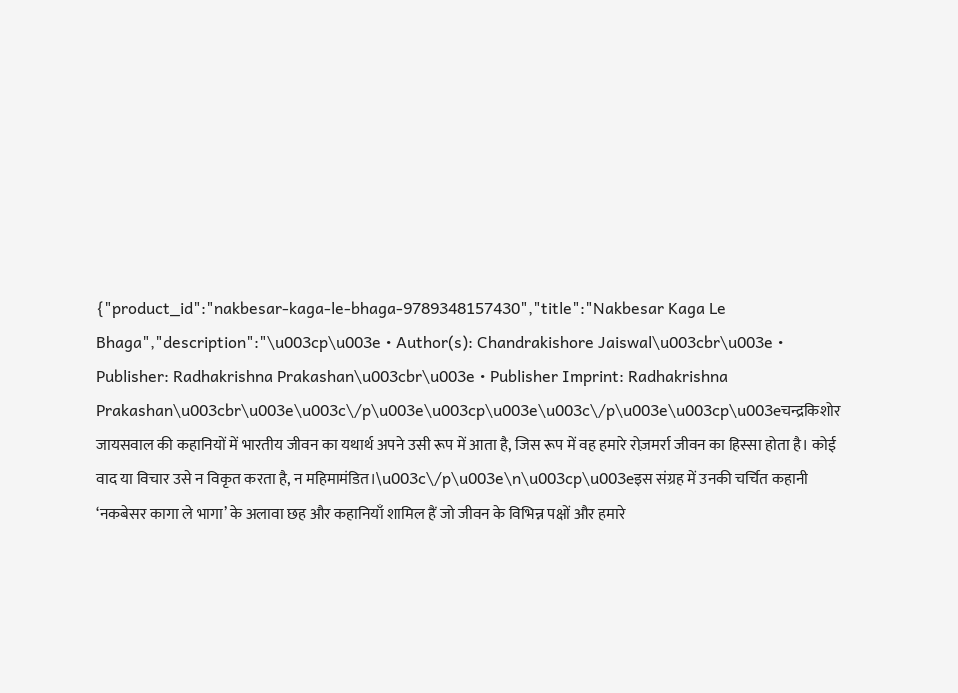{"product_id":"nakbesar-kaga-le-bhaga-9789348157430","title":"Nakbesar Kaga Le Bhaga","description":"\u003cp\u003e • Author(s): Chandrakishore Jaiswal\u003cbr\u003e • Publisher: Radhakrishna Prakashan\u003cbr\u003e • Publisher Imprint: Radhakrishna Prakashan\u003cbr\u003e\u003c\/p\u003e\u003cp\u003e\u003c\/p\u003e\u003cp\u003eचन्द्रकिशोर जायसवाल की कहानियों में भारतीय जीवन का यथार्थ अपने उसी रूप में आता है, जिस रूप में वह हमारे रोज़मर्रा जीवन का हिस्सा होता है। कोई वाद या विचार उसे न विकृत करता है, न महिमामंडित।\u003c\/p\u003e\n\u003cp\u003eइस संग्रह में उनकी चर्चित कहानी ‘नकबेसर कागा ले भागा’ के अलावा छह और कहानियाँ शामिल हैं जो जीवन के विभिन्न पक्षों और हमारे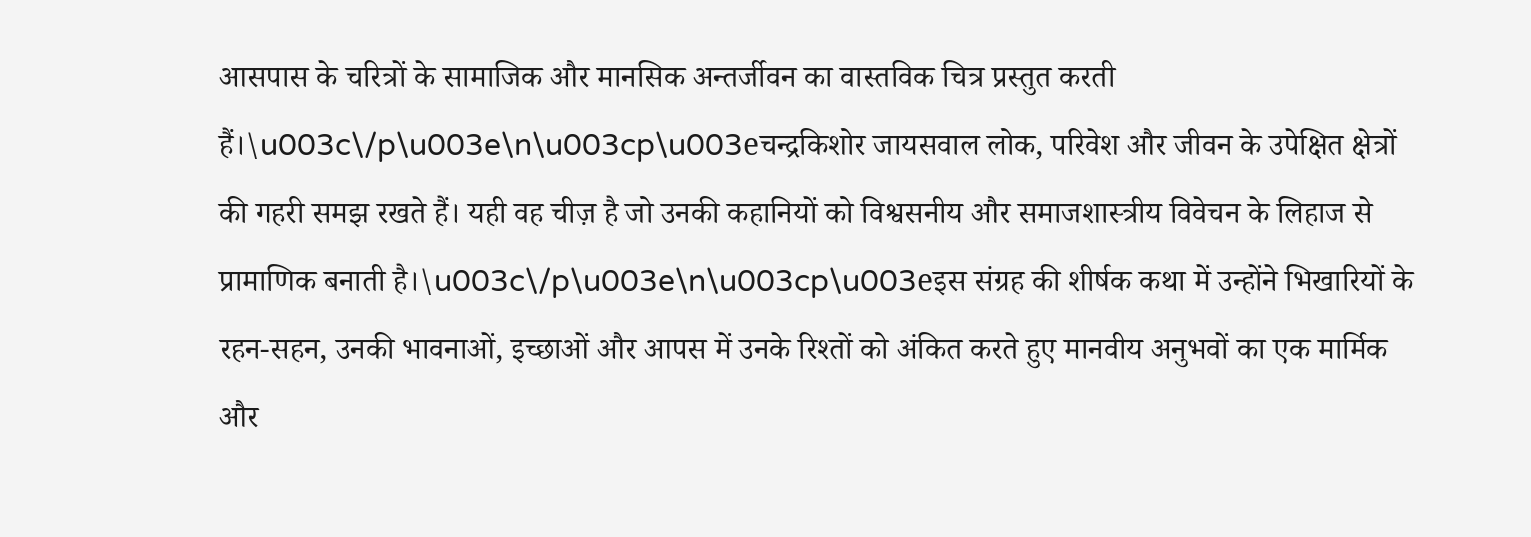आसपास के चरित्रों के सामाजिक और मानसिक अन्तर्जीवन का वास्तविक चित्र प्रस्तुत करती हैं।\u003c\/p\u003e\n\u003cp\u003eचन्द्रकिशोर जायसवाल लोक, परिवेश और जीवन के उपेक्षित क्षेत्रों की गहरी समझ रखते हैं। यही वह चीज़ है जो उनकी कहानियों को विश्वसनीय और समाजशास्त्रीय विवेचन के लिहाज से प्रामाणिक बनाती है।\u003c\/p\u003e\n\u003cp\u003eइस संग्रह की शीर्षक कथा में उन्होंने भिखारियों के रहन-सहन, उनकी भावनाओं, इच्छाओं और आपस में उनके रिश्तों को अंकित करते हुए मानवीय अनुभवों का एक मार्मिक और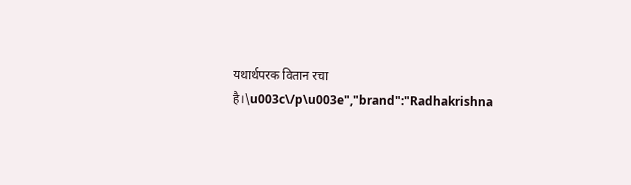यथार्थपरक वितान रचा है।\u003c\/p\u003e","brand":"Radhakrishna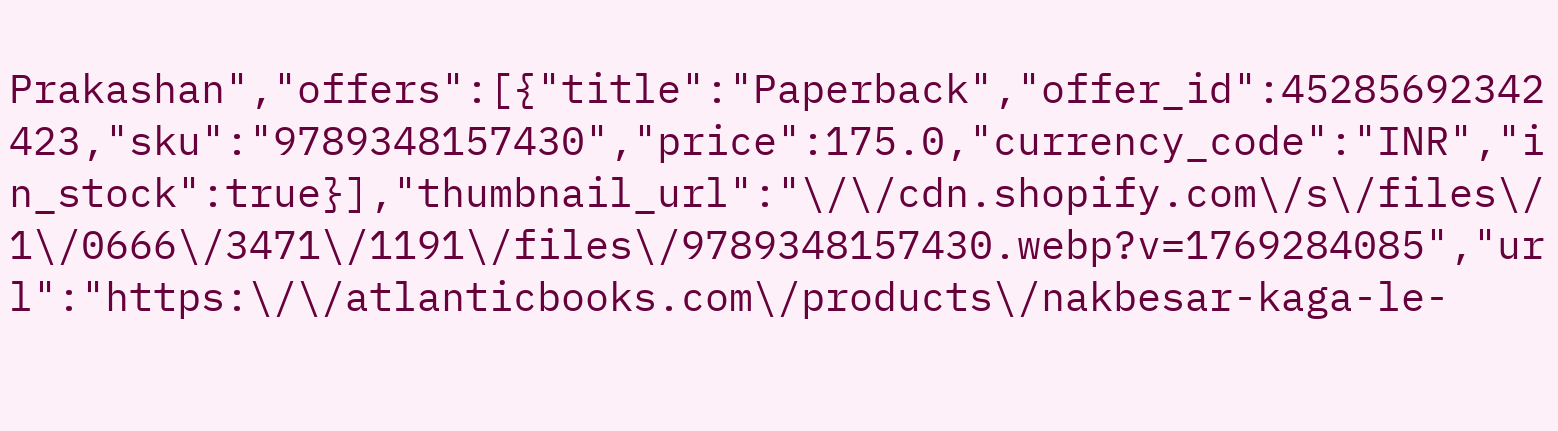Prakashan","offers":[{"title":"Paperback","offer_id":45285692342423,"sku":"9789348157430","price":175.0,"currency_code":"INR","in_stock":true}],"thumbnail_url":"\/\/cdn.shopify.com\/s\/files\/1\/0666\/3471\/1191\/files\/9789348157430.webp?v=1769284085","url":"https:\/\/atlanticbooks.com\/products\/nakbesar-kaga-le-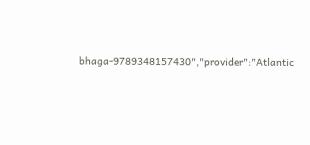bhaga-9789348157430","provider":"Atlantic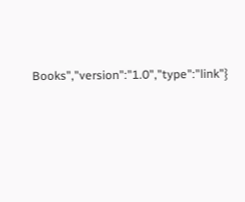Books","version":"1.0","type":"link"}